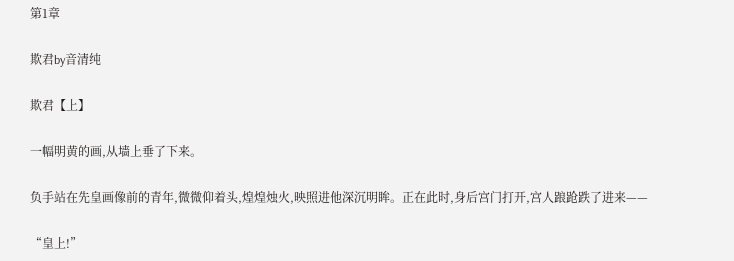第1章

欺君by音清纯

欺君【上】

一幅明黄的画,从墙上垂了下来。

负手站在先皇画像前的青年,微微仰着头,煌煌烛火,映照进他深沉明眸。正在此时,身后宫门打开,宫人踉跄跌了进来——

“皇上!”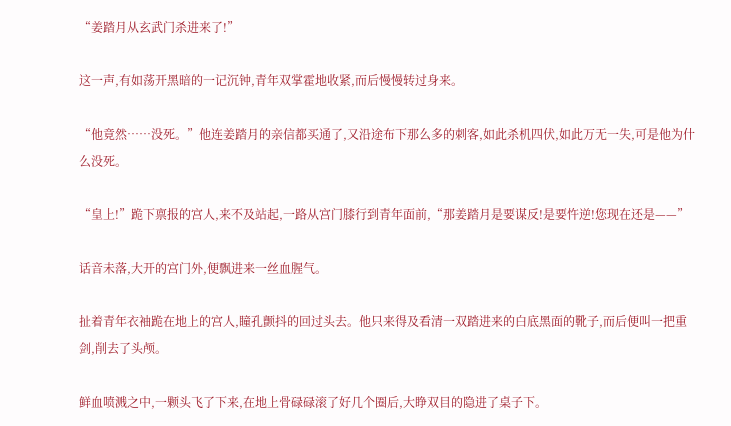“姜踏月从玄武门杀进来了!”

这一声,有如荡开黑暗的一记沉钟,青年双掌霍地收紧,而后慢慢转过身来。

“他竟然……没死。”他连姜踏月的亲信都买通了,又沿途布下那么多的刺客,如此杀机四伏,如此万无一失,可是他为什么没死。

“皇上!”跪下禀报的宫人,来不及站起,一路从宫门膝行到青年面前,“那姜踏月是要谋反!是要忤逆!您现在还是——”

话音未落,大开的宫门外,便飘进来一丝血腥气。

扯着青年衣袖跪在地上的宫人,瞳孔颤抖的回过头去。他只来得及看清一双踏进来的白底黑面的靴子,而后便叫一把重剑,削去了头颅。

鲜血喷溅之中,一颗头飞了下来,在地上骨碌碌滚了好几个圈后,大睁双目的隐进了桌子下。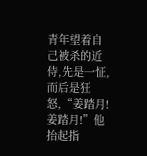青年望着自己被杀的近侍,先是一怔,而后是狂怒,“姜踏月!姜踏月!”他抬起指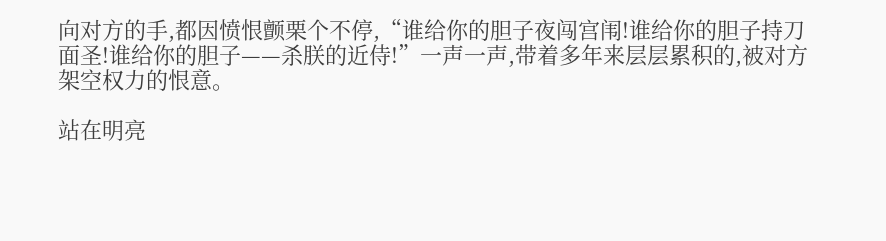向对方的手,都因愤恨颤栗个不停,“谁给你的胆子夜闯宫闱!谁给你的胆子持刀面圣!谁给你的胆子——杀朕的近侍!”一声一声,带着多年来层层累积的,被对方架空权力的恨意。

站在明亮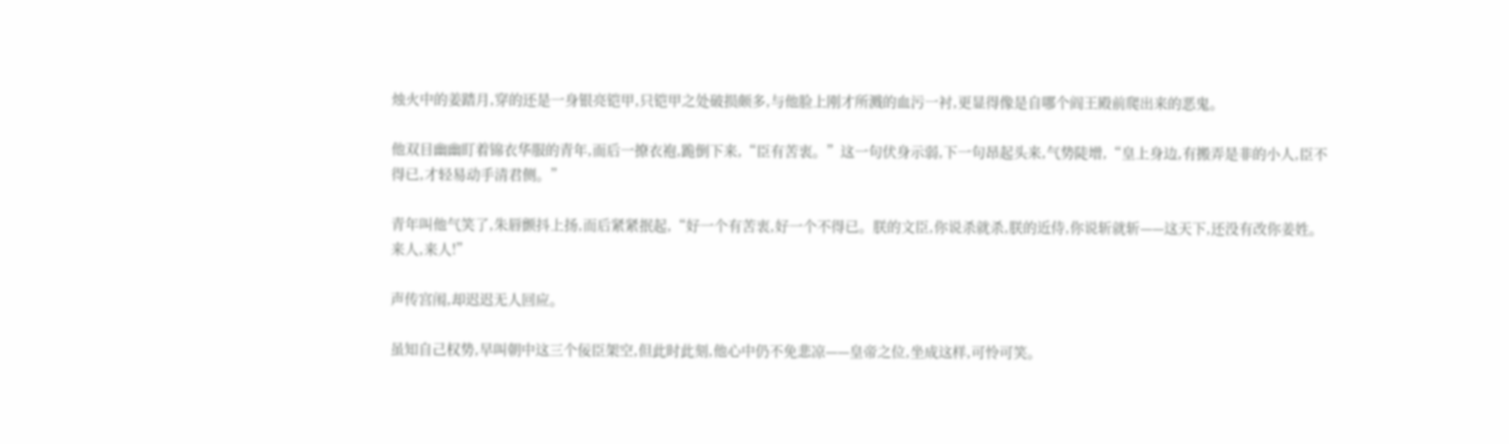烛火中的姜踏月,穿的还是一身银亮铠甲,只铠甲之处破损颇多,与他脸上刚才所溅的血污一衬,更显得像是自哪个阎王殿前爬出来的恶鬼。

他双目幽幽盯着锦衣华服的青年,而后一撩衣袍,跪倒下来,“臣有苦衷。”这一句伏身示弱,下一句昂起头来,气势陡增,“皇上身边,有搬弄是非的小人,臣不得已,才轻易动手清君侧。”

青年叫他气笑了,朱唇颤抖上扬,而后紧紧抿起,“好一个有苦衷,好一个不得已。朕的文臣,你说杀就杀,朕的近侍,你说斩就斩——这天下,还没有改你姜姓。来人,来人!”

声传宫闱,却迟迟无人回应。

虽知自己权势,早叫朝中这三个佞臣架空,但此时此刻,他心中仍不免悲凉——皇帝之位,坐成这样,可怜可笑。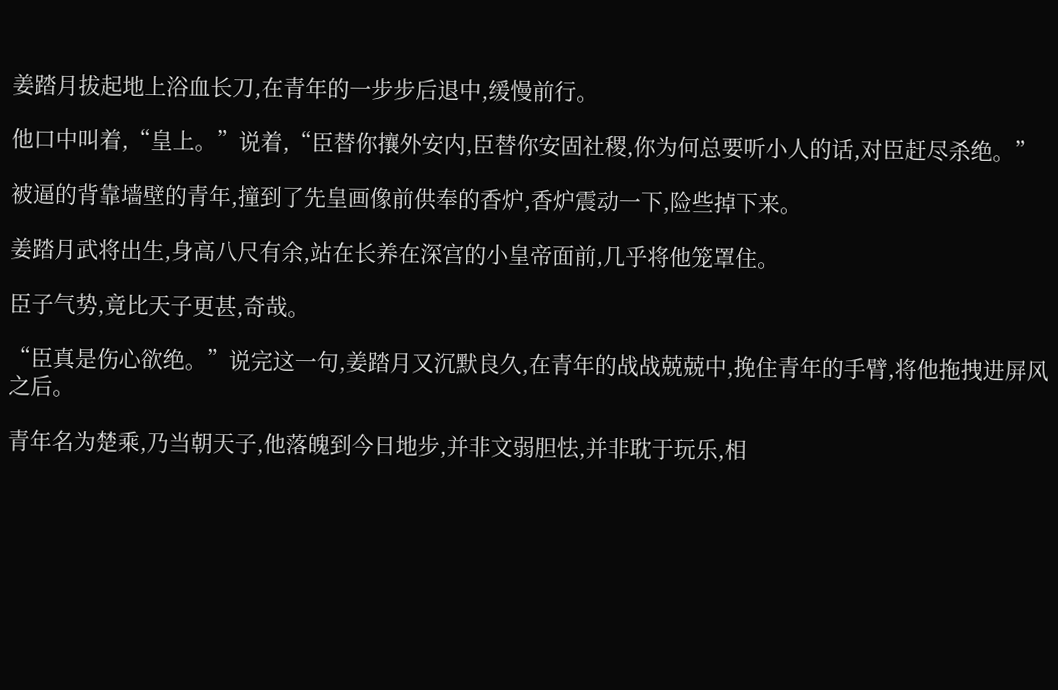姜踏月拔起地上浴血长刀,在青年的一步步后退中,缓慢前行。

他口中叫着,“皇上。”说着,“臣替你攘外安内,臣替你安固社稷,你为何总要听小人的话,对臣赶尽杀绝。”

被逼的背靠墙壁的青年,撞到了先皇画像前供奉的香炉,香炉震动一下,险些掉下来。

姜踏月武将出生,身高八尺有余,站在长养在深宫的小皇帝面前,几乎将他笼罩住。

臣子气势,竟比天子更甚,奇哉。

“臣真是伤心欲绝。”说完这一句,姜踏月又沉默良久,在青年的战战兢兢中,挽住青年的手臂,将他拖拽进屏风之后。

青年名为楚乘,乃当朝天子,他落魄到今日地步,并非文弱胆怯,并非耽于玩乐,相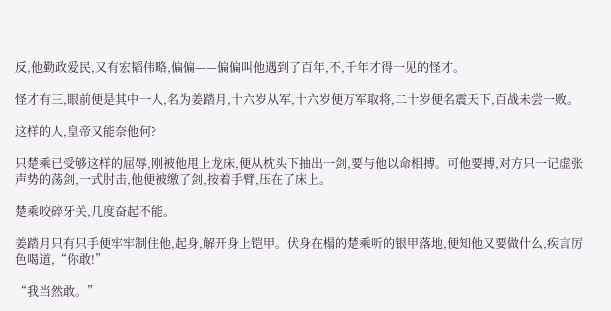反,他勤政爱民,又有宏韬伟略,偏偏——偏偏叫他遇到了百年,不,千年才得一见的怪才。

怪才有三,眼前便是其中一人,名为姜踏月,十六岁从军,十六岁便万军取将,二十岁便名震天下,百战未尝一败。

这样的人,皇帝又能奈他何?

只楚乘已受够这样的屈辱,刚被他甩上龙床,便从枕头下抽出一剑,要与他以命相搏。可他要搏,对方只一记虚张声势的荡剑,一式肘击,他便被缴了剑,按着手臂,压在了床上。

楚乘咬碎牙关,几度奋起不能。

姜踏月只有只手便牢牢制住他,起身,解开身上铠甲。伏身在榻的楚乘听的银甲落地,便知他又要做什么,疾言厉色喝道,“你敢!”

“我当然敢。”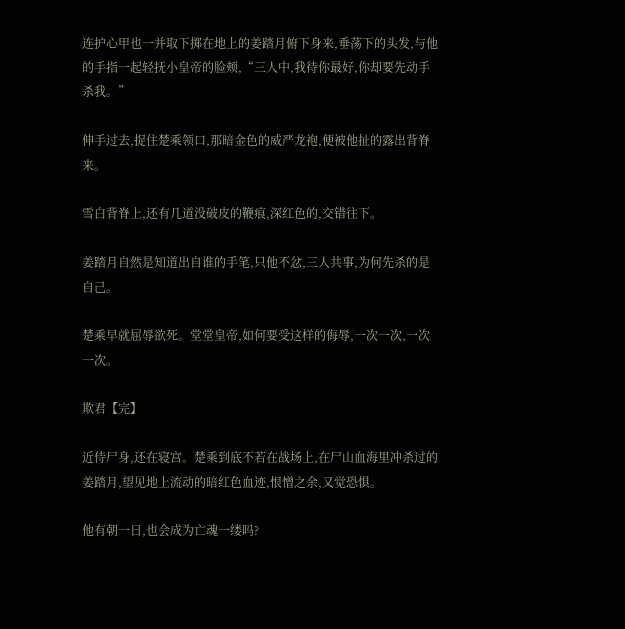连护心甲也一并取下掷在地上的姜踏月俯下身来,垂荡下的头发,与他的手指一起轻抚小皇帝的脸颊,“三人中,我待你最好,你却要先动手杀我。”

伸手过去,捉住楚乘领口,那暗金色的威严龙袍,便被他扯的露出背脊来。

雪白背脊上,还有几道没破皮的鞭痕,深红色的,交错往下。

姜踏月自然是知道出自谁的手笔,只他不忿,三人共事,为何先杀的是自己。

楚乘早就屈辱欲死。堂堂皇帝,如何要受这样的侮辱,一次一次,一次一次。

欺君【完】

近侍尸身,还在寝宫。楚乘到底不若在战场上,在尸山血海里冲杀过的姜踏月,望见地上流动的暗红色血迹,恨憎之余,又觉恐惧。

他有朝一日,也会成为亡魂一缕吗?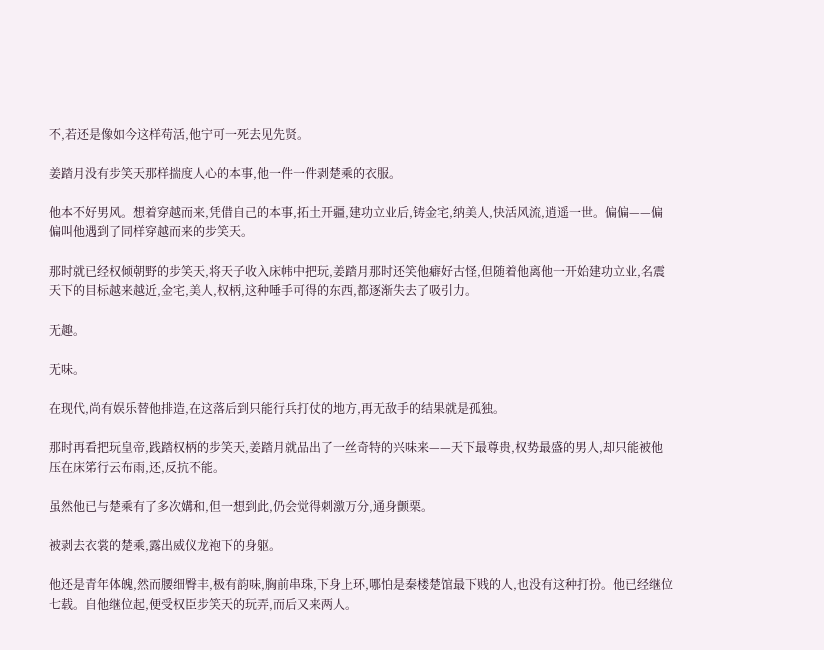不,若还是像如今这样苟活,他宁可一死去见先贤。

姜踏月没有步笑天那样揣度人心的本事,他一件一件剥楚乘的衣服。

他本不好男风。想着穿越而来,凭借自己的本事,拓土开疆,建功立业后,铸金宅,纳美人,快活风流,逍遥一世。偏偏——偏偏叫他遇到了同样穿越而来的步笑天。

那时就已经权倾朝野的步笑天,将天子收入床帏中把玩,姜踏月那时还笑他癖好古怪,但随着他离他一开始建功立业,名震天下的目标越来越近,金宅,美人,权柄,这种唾手可得的东西,都逐渐失去了吸引力。

无趣。

无味。

在现代,尚有娱乐替他排造,在这落后到只能行兵打仗的地方,再无敌手的结果就是孤独。

那时再看把玩皇帝,践踏权柄的步笑天,姜踏月就品出了一丝奇特的兴味来——天下最尊贵,权势最盛的男人,却只能被他压在床笫行云布雨,还,反抗不能。

虽然他已与楚乘有了多次媾和,但一想到此,仍会觉得刺激万分,通身颤栗。

被剥去衣裳的楚乘,露出威仪龙袍下的身躯。

他还是青年体魄,然而腰细臀丰,极有韵味,胸前串珠,下身上环,哪怕是秦楼楚馆最下贱的人,也没有这种打扮。他已经继位七载。自他继位起,便受权臣步笑天的玩弄,而后又来两人。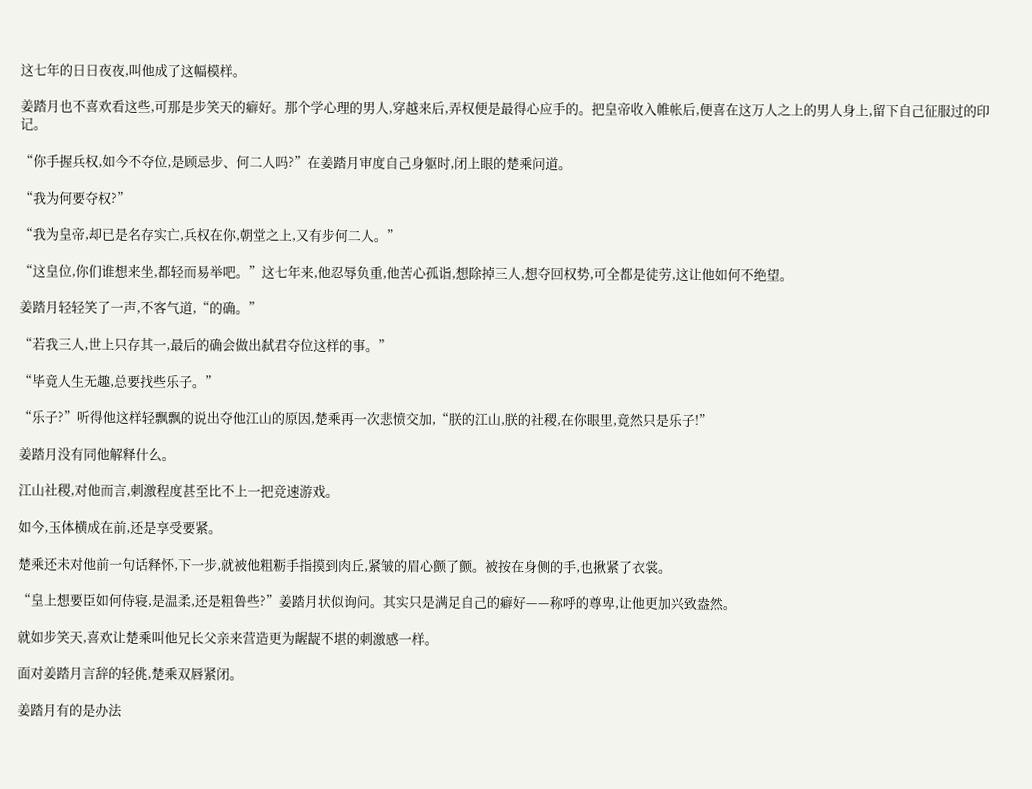这七年的日日夜夜,叫他成了这幅模样。

姜踏月也不喜欢看这些,可那是步笑天的癖好。那个学心理的男人,穿越来后,弄权便是最得心应手的。把皇帝收入帷帐后,便喜在这万人之上的男人身上,留下自己征服过的印记。

“你手握兵权,如今不夺位,是顾忌步、何二人吗?”在姜踏月审度自己身躯时,闭上眼的楚乘问道。

“我为何要夺权?”

“我为皇帝,却已是名存实亡,兵权在你,朝堂之上,又有步何二人。”

“这皇位,你们谁想来坐,都轻而易举吧。”这七年来,他忍辱负重,他苦心孤诣,想除掉三人,想夺回权势,可全都是徒劳,这让他如何不绝望。

姜踏月轻轻笑了一声,不客气道,“的确。”

“若我三人,世上只存其一,最后的确会做出弑君夺位这样的事。”

“毕竟人生无趣,总要找些乐子。”

“乐子?”听得他这样轻飘飘的说出夺他江山的原因,楚乘再一次悲愤交加,“朕的江山,朕的社稷,在你眼里,竟然只是乐子!”

姜踏月没有同他解释什么。

江山社稷,对他而言,刺激程度甚至比不上一把竞速游戏。

如今,玉体横成在前,还是享受要紧。

楚乘还未对他前一句话释怀,下一步,就被他粗粝手指摸到肉丘,紧皱的眉心颤了颤。被按在身侧的手,也揪紧了衣裳。

“皇上想要臣如何侍寝,是温柔,还是粗鲁些?”姜踏月状似询问。其实只是满足自己的癖好——称呼的尊卑,让他更加兴致盎然。

就如步笑天,喜欢让楚乘叫他兄长父亲来营造更为龌龊不堪的刺激感一样。

面对姜踏月言辞的轻佻,楚乘双唇紧闭。

姜踏月有的是办法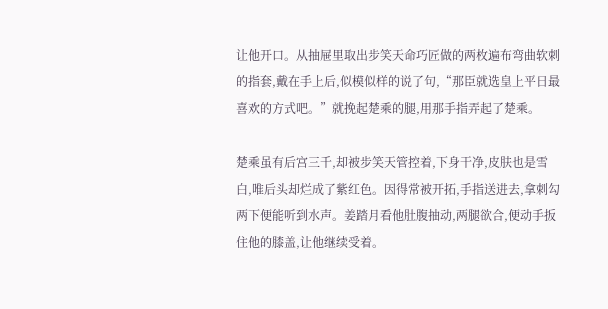让他开口。从抽屉里取出步笑天命巧匠做的两枚遍布弯曲软刺的指套,戴在手上后,似模似样的说了句,“那臣就选皇上平日最喜欢的方式吧。”就挽起楚乘的腿,用那手指弄起了楚乘。

楚乘虽有后宫三千,却被步笑天管控着,下身干净,皮肤也是雪白,唯后头却烂成了紫红色。因得常被开拓,手指送进去,拿刺勾两下便能听到水声。姜踏月看他肚腹抽动,两腿欲合,便动手扳住他的膝盖,让他继续受着。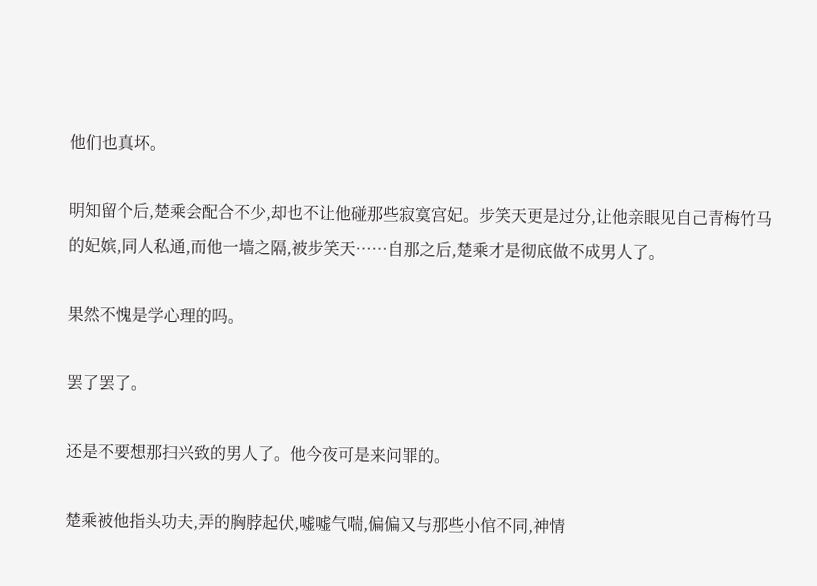他们也真坏。

明知留个后,楚乘会配合不少,却也不让他碰那些寂寞宫妃。步笑天更是过分,让他亲眼见自己青梅竹马的妃嫔,同人私通,而他一墙之隔,被步笑天……自那之后,楚乘才是彻底做不成男人了。

果然不愧是学心理的吗。

罢了罢了。

还是不要想那扫兴致的男人了。他今夜可是来问罪的。

楚乘被他指头功夫,弄的胸脖起伏,嘘嘘气喘,偏偏又与那些小倌不同,神情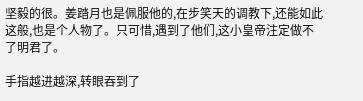坚毅的很。姜踏月也是佩服他的,在步笑天的调教下,还能如此这般,也是个人物了。只可惜,遇到了他们,这小皇帝注定做不了明君了。

手指越进越深,转眼吞到了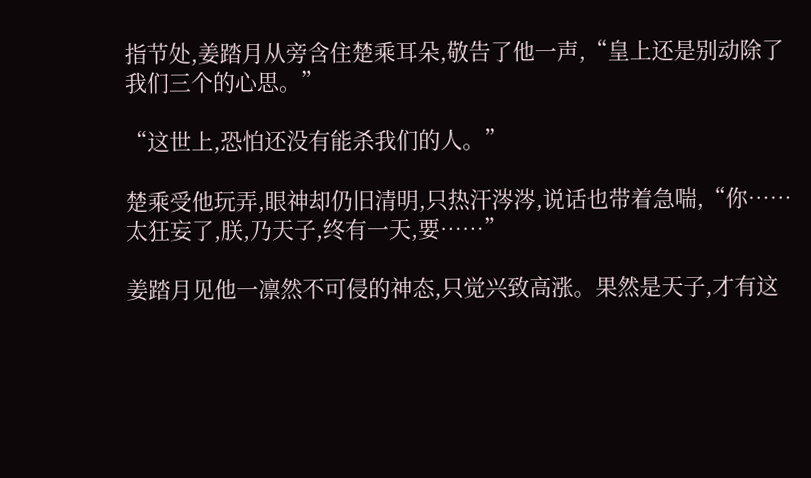指节处,姜踏月从旁含住楚乘耳朵,敬告了他一声,“皇上还是别动除了我们三个的心思。”

“这世上,恐怕还没有能杀我们的人。”

楚乘受他玩弄,眼神却仍旧清明,只热汗涔涔,说话也带着急喘,“你……太狂妄了,朕,乃天子,终有一天,要……”

姜踏月见他一凛然不可侵的神态,只觉兴致高涨。果然是天子,才有这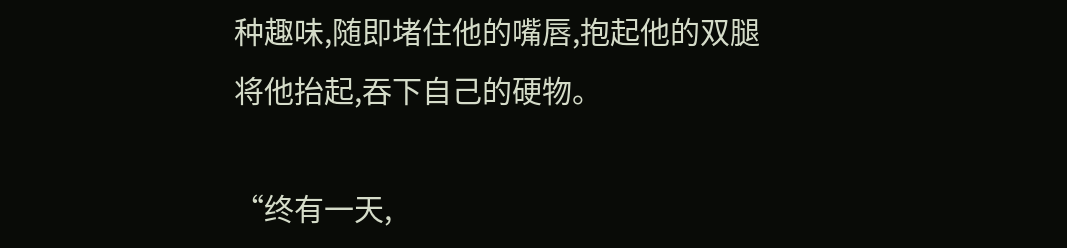种趣味,随即堵住他的嘴唇,抱起他的双腿将他抬起,吞下自己的硬物。

“终有一天,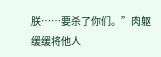朕……要杀了你们。”肉躯缓缓将他人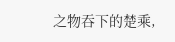之物吞下的楚乘,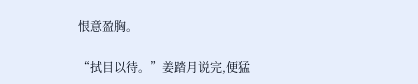恨意盈胸。

“拭目以待。”姜踏月说完,便猛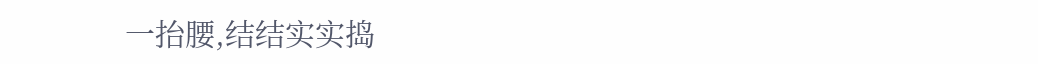一抬腰,结结实实捣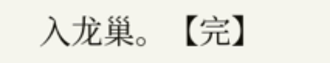入龙巢。【完】